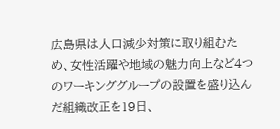広島県は人口減少対策に取り組むため、女性活躍や地域の魅力向上など4つのワーキンググループの設置を盛り込んだ組織改正を19日、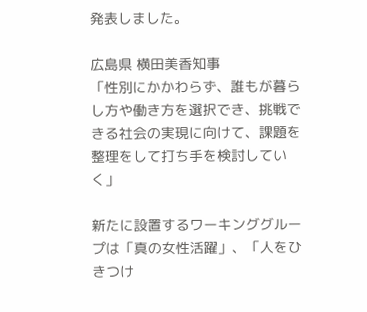発表しました。

広島県 横田美香知事
「性別にかかわらず、誰もが暮らし方や働き方を選択でき、挑戦できる社会の実現に向けて、課題を整理をして打ち手を検討していく」

新たに設置するワーキンググループは「真の女性活躍」、「人をひきつけ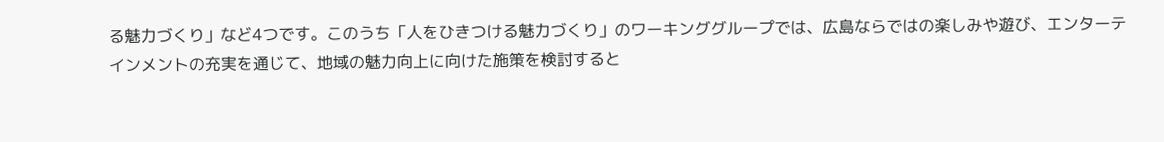る魅力づくり」など4つです。このうち「人をひきつける魅力づくり」のワーキンググループでは、広島ならではの楽しみや遊び、エンターテインメントの充実を通じて、地域の魅力向上に向けた施策を検討すると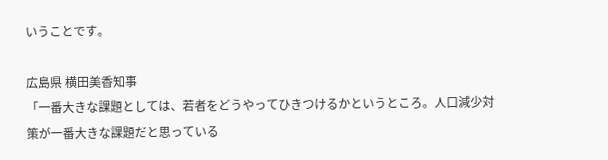いうことです。

広島県 横田美香知事
「一番大きな課題としては、若者をどうやってひきつけるかというところ。人口減少対策が一番大きな課題だと思っている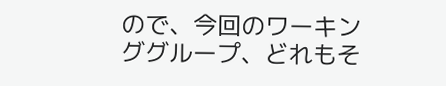ので、今回のワーキンググループ、どれもそ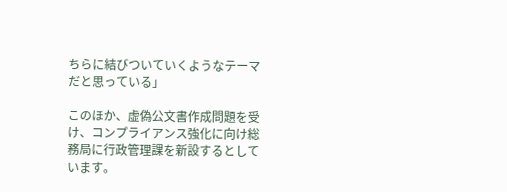ちらに結びついていくようなテーマだと思っている」

このほか、虚偽公文書作成問題を受け、コンプライアンス強化に向け総務局に行政管理課を新設するとしています。